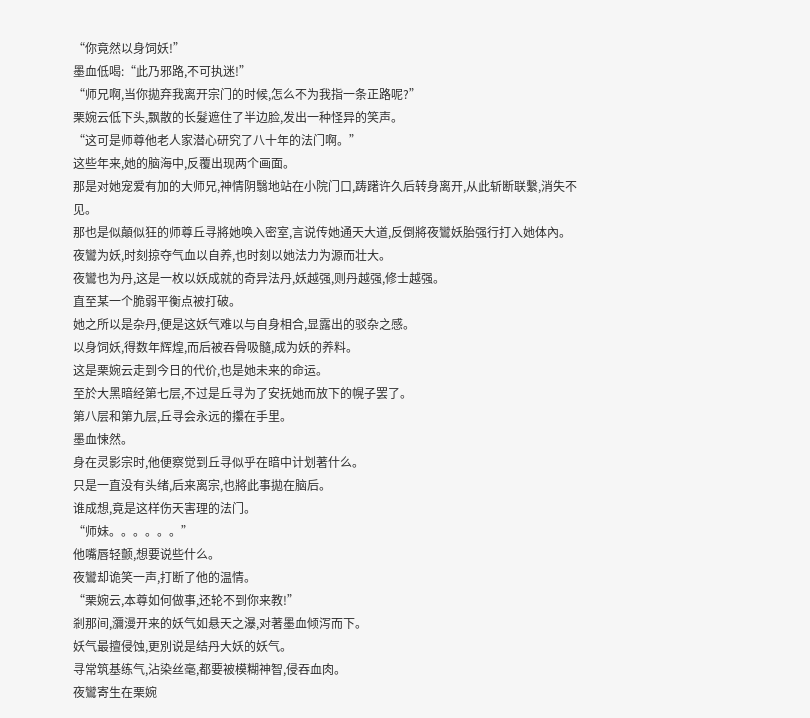“你竟然以身饲妖!”
墨血低喝:“此乃邪路,不可执迷!”
“师兄啊,当你拋弃我离开宗门的时候,怎么不为我指一条正路呢?”
栗婉云低下头,飘散的长髮遮住了半边脸,发出一种怪异的笑声。
“这可是师尊他老人家潜心研究了八十年的法门啊。”
这些年来,她的脑海中,反覆出现两个画面。
那是对她宠爱有加的大师兄,神情阴翳地站在小院门口,踌躇许久后转身离开,从此斩断联繫,消失不见。
那也是似顛似狂的师尊丘寻將她唤入密室,言说传她通天大道,反倒將夜鸞妖胎强行打入她体內。
夜鸞为妖,时刻掠夺气血以自养,也时刻以她法力为源而壮大。
夜鸞也为丹,这是一枚以妖成就的奇异法丹,妖越强,则丹越强,修士越强。
直至某一个脆弱平衡点被打破。
她之所以是杂丹,便是这妖气难以与自身相合,显露出的驳杂之感。
以身饲妖,得数年辉煌,而后被吞骨吸髓,成为妖的养料。
这是栗婉云走到今日的代价,也是她未来的命运。
至於大黑暗经第七层,不过是丘寻为了安抚她而放下的幌子罢了。
第八层和第九层,丘寻会永远的攥在手里。
墨血悚然。
身在灵影宗时,他便察觉到丘寻似乎在暗中计划著什么。
只是一直没有头绪,后来离宗,也將此事拋在脑后。
谁成想,竟是这样伤天害理的法门。
“师妹。。。。。。”
他嘴唇轻颤,想要说些什么。
夜鸞却诡笑一声,打断了他的温情。
“栗婉云,本尊如何做事,还轮不到你来教!”
剎那间,瀰漫开来的妖气如悬天之瀑,对著墨血倾泻而下。
妖气最擅侵蚀,更別说是结丹大妖的妖气。
寻常筑基练气,沾染丝毫,都要被模糊神智,侵吞血肉。
夜鸞寄生在栗婉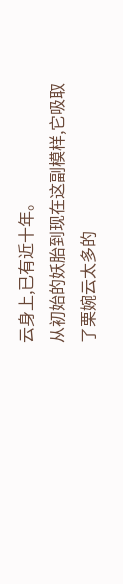云身上,已有近十年。
从初始的妖胎到现在这副模样,它吸取了栗婉云太多的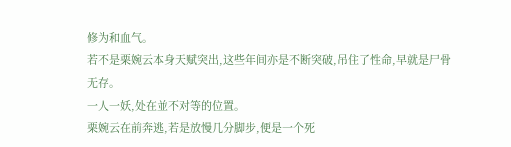修为和血气。
若不是栗婉云本身天赋突出,这些年间亦是不断突破,吊住了性命,早就是尸骨无存。
一人一妖,处在並不对等的位置。
栗婉云在前奔逃,若是放慢几分脚步,便是一个死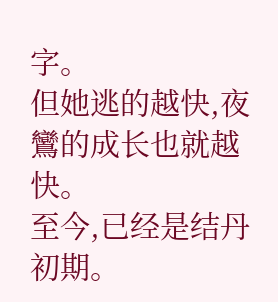字。
但她逃的越快,夜鸞的成长也就越快。
至今,已经是结丹初期。